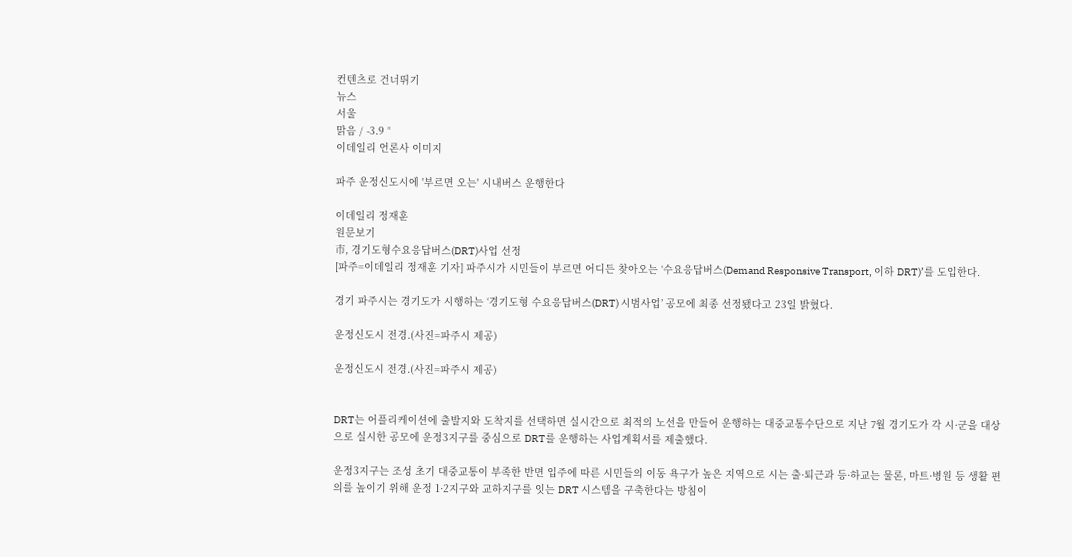컨텐츠로 건너뛰기
뉴스
서울
맑음 / -3.9 °
이데일리 언론사 이미지

파주 운정신도시에 '부르면 오는' 시내버스 운행한다

이데일리 정재훈
원문보기
市, 경기도형수요응답버스(DRT)사업 선정
[파주=이데일리 정재훈 기자] 파주시가 시민들이 부르면 어디든 찾아오는 ‘수요응답버스(Demand Responsive Transport, 이하 DRT)’를 도입한다.

경기 파주시는 경기도가 시행하는 ‘경기도형 수요응답버스(DRT) 시범사업’ 공모에 최종 선정됐다고 23일 밝혔다.

운정신도시 전경.(사진=파주시 제공)

운정신도시 전경.(사진=파주시 제공)


DRT는 어플리케이션에 출발지와 도착지를 선택하면 실시간으로 최적의 노선을 만들어 운행하는 대중교통수단으로 지난 7월 경기도가 각 시·군을 대상으로 실시한 공모에 운정3지구를 중심으로 DRT를 운행하는 사업계획서를 제출했다.

운정3지구는 조성 초기 대중교통이 부족한 반면 입주에 따른 시민들의 이동 욕구가 높은 지역으로 시는 출·퇴근과 등·하교는 물론, 마트·병원 등 생활 편의를 높이기 위해 운정 1·2지구와 교하지구를 잇는 DRT 시스템을 구축한다는 방침이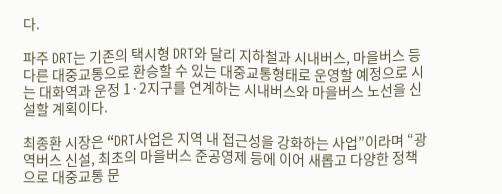다.

파주 DRT는 기존의 택시형 DRT와 달리 지하철과 시내버스, 마을버스 등 다른 대중교통으로 환승할 수 있는 대중교통형태로 운영할 예정으로 시는 대화역과 운정 1·2지구를 연계하는 시내버스와 마을버스 노선을 신설할 계획이다.

최종환 시장은 “DRT사업은 지역 내 접근성을 강화하는 사업”이라며 “광역버스 신설, 최초의 마을버스 준공영제 등에 이어 새롭고 다양한 정책으로 대중교통 문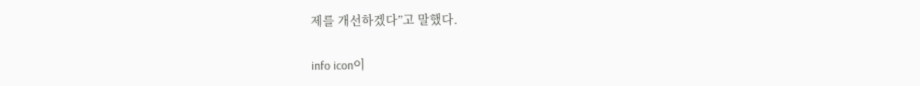제를 개선하겠다”고 말했다.

info icon이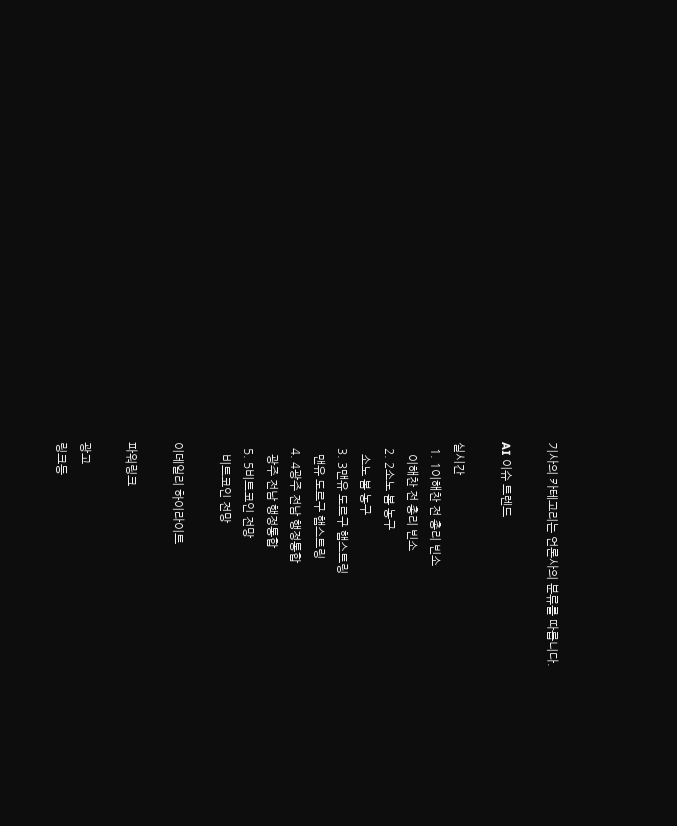기사의 카테고리는 언론사의 분류를 따릅니다.

AI 이슈 트렌드

실시간
  1. 1이해찬 전 총리 빈소
    이해찬 전 총리 빈소
  2. 2소노 봄 농구
    소노 봄 농구
  3. 3맨유 도르구 햄스트링
    맨유 도르구 햄스트링
  4. 4광주 전남 행정통합
    광주 전남 행정통합
  5. 5비트코인 전망
    비트코인 전망

이데일리 하이라이트

파워링크

광고
링크등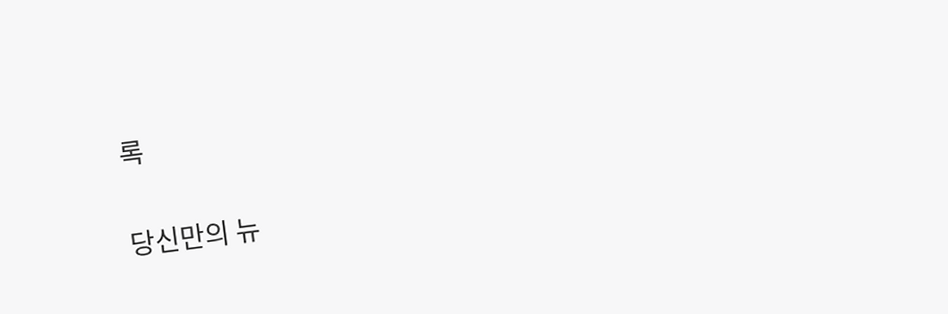록

당신만의 뉴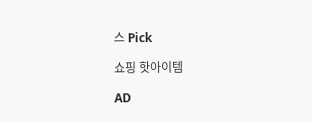스 Pick

쇼핑 핫아이템

AD